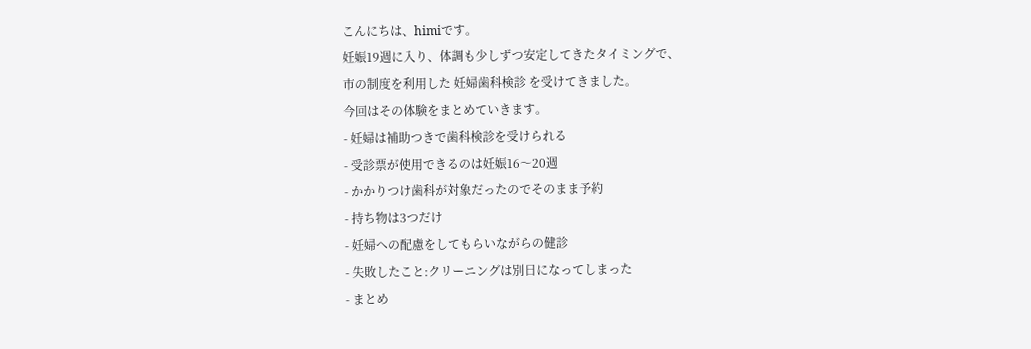こんにちは、himiです。
妊娠19週に入り、体調も少しずつ安定してきたタイミングで、
市の制度を利用した 妊婦歯科検診 を受けてきました。
今回はその体験をまとめていきます。
- 妊婦は補助つきで歯科検診を受けられる
- 受診票が使用できるのは妊娠16〜20週
- かかりつけ歯科が対象だったのでそのまま予約
- 持ち物は3つだけ
- 妊婦への配慮をしてもらいながらの健診
- 失敗したこと:クリーニングは別日になってしまった
- まとめ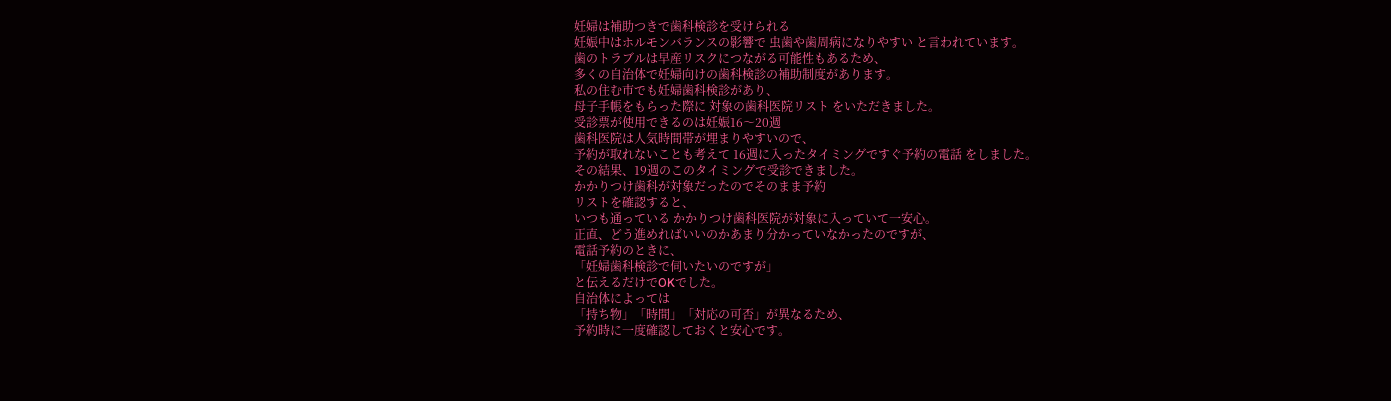妊婦は補助つきで歯科検診を受けられる
妊娠中はホルモンバランスの影響で 虫歯や歯周病になりやすい と言われています。
歯のトラブルは早産リスクにつながる可能性もあるため、
多くの自治体で妊婦向けの歯科検診の補助制度があります。
私の住む市でも妊婦歯科検診があり、
母子手帳をもらった際に 対象の歯科医院リスト をいただきました。
受診票が使用できるのは妊娠16〜20週
歯科医院は人気時間帯が埋まりやすいので、
予約が取れないことも考えて 16週に入ったタイミングですぐ予約の電話 をしました。
その結果、19週のこのタイミングで受診できました。
かかりつけ歯科が対象だったのでそのまま予約
リストを確認すると、
いつも通っている かかりつけ歯科医院が対象に入っていて一安心。
正直、どう進めればいいのかあまり分かっていなかったのですが、
電話予約のときに、
「妊婦歯科検診で伺いたいのですが」
と伝えるだけでOKでした。
自治体によっては
「持ち物」「時間」「対応の可否」が異なるため、
予約時に一度確認しておくと安心です。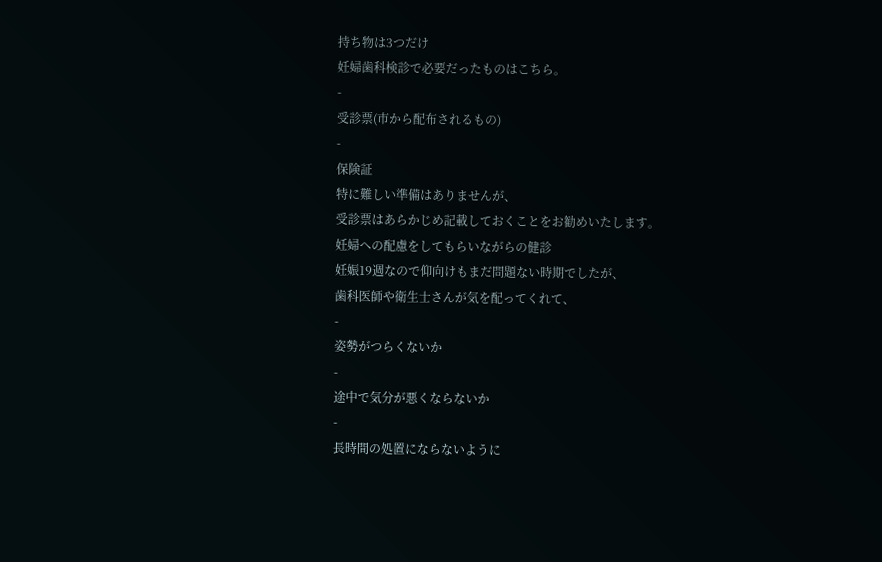持ち物は3つだけ
妊婦歯科検診で必要だったものはこちら。
-
受診票(市から配布されるもの)
-
保険証
特に難しい準備はありませんが、
受診票はあらかじめ記載しておくことをお勧めいたします。
妊婦への配慮をしてもらいながらの健診
妊娠19週なので仰向けもまだ問題ない時期でしたが、
歯科医師や衛生士さんが気を配ってくれて、
-
姿勢がつらくないか
-
途中で気分が悪くならないか
-
長時間の処置にならないように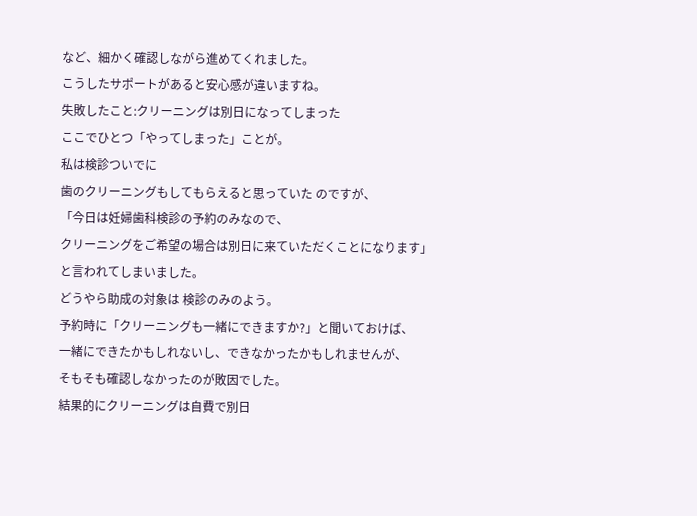など、細かく確認しながら進めてくれました。
こうしたサポートがあると安心感が違いますね。
失敗したこと:クリーニングは別日になってしまった
ここでひとつ「やってしまった」ことが。
私は検診ついでに
歯のクリーニングもしてもらえると思っていた のですが、
「今日は妊婦歯科検診の予約のみなので、
クリーニングをご希望の場合は別日に来ていただくことになります」
と言われてしまいました。
どうやら助成の対象は 検診のみのよう。
予約時に「クリーニングも一緒にできますか?」と聞いておけば、
一緒にできたかもしれないし、できなかったかもしれませんが、
そもそも確認しなかったのが敗因でした。
結果的にクリーニングは自費で別日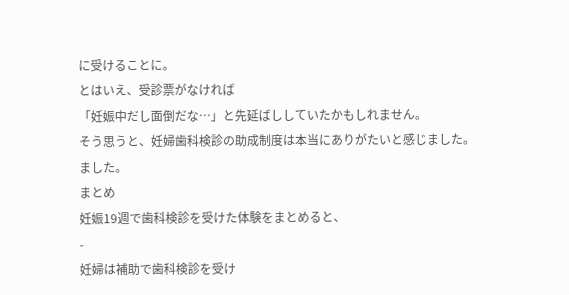に受けることに。
とはいえ、受診票がなければ
「妊娠中だし面倒だな…」と先延ばししていたかもしれません。
そう思うと、妊婦歯科検診の助成制度は本当にありがたいと感じました。
ました。
まとめ
妊娠19週で歯科検診を受けた体験をまとめると、
-
妊婦は補助で歯科検診を受け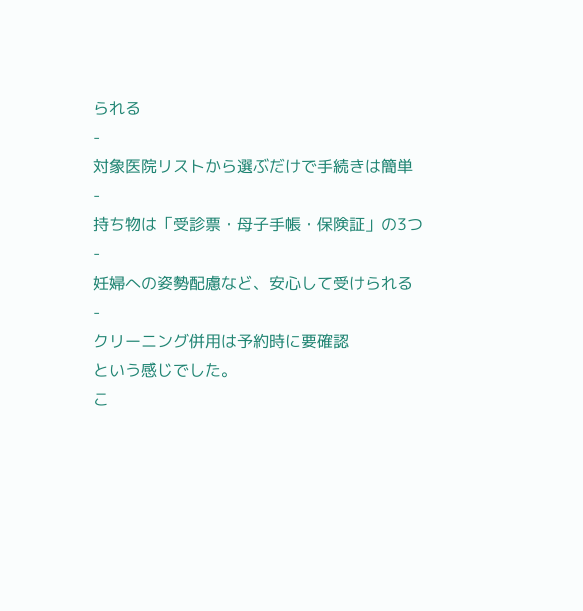られる
-
対象医院リストから選ぶだけで手続きは簡単
-
持ち物は「受診票・母子手帳・保険証」の3つ
-
妊婦への姿勢配慮など、安心して受けられる
-
クリーニング併用は予約時に要確認
という感じでした。
こ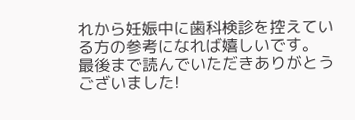れから妊娠中に歯科検診を控えている方の参考になれば嬉しいです。
最後まで読んでいただきありがとうございました!